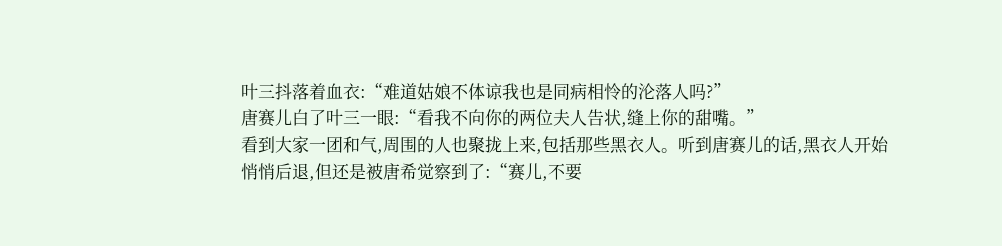叶三抖落着血衣:“难道姑娘不体谅我也是同病相怜的沦落人吗?”
唐赛儿白了叶三一眼:“看我不向你的两位夫人告状,缝上你的甜嘴。”
看到大家一团和气,周围的人也聚拢上来,包括那些黑衣人。听到唐赛儿的话,黑衣人开始悄悄后退,但还是被唐希觉察到了:“赛儿,不要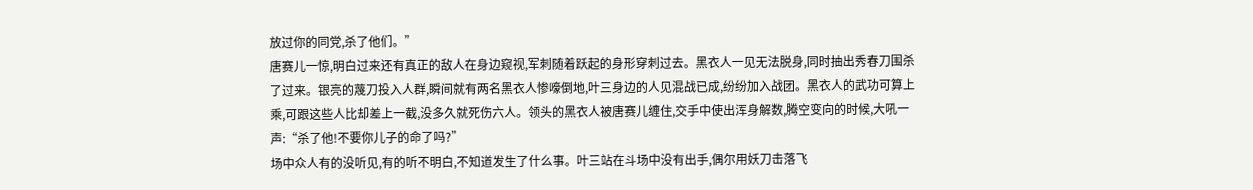放过你的同党,杀了他们。”
唐赛儿一惊,明白过来还有真正的敌人在身边窥视,军刺随着跃起的身形穿刺过去。黑衣人一见无法脱身,同时抽出秀春刀围杀了过来。银亮的蔑刀投入人群,瞬间就有两名黑衣人惨嚎倒地,叶三身边的人见混战已成,纷纷加入战团。黑衣人的武功可算上乘,可跟这些人比却差上一截,没多久就死伤六人。领头的黑衣人被唐赛儿缠住,交手中使出浑身解数,腾空变向的时候,大吼一声:“杀了他!不要你儿子的命了吗?”
场中众人有的没听见,有的听不明白,不知道发生了什么事。叶三站在斗场中没有出手,偶尔用妖刀击落飞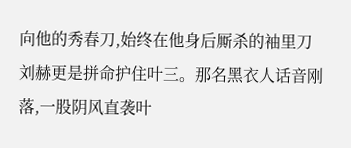向他的秀春刀,始终在他身后厮杀的袖里刀刘赫更是拼命护住叶三。那名黑衣人话音刚落,一股阴风直袭叶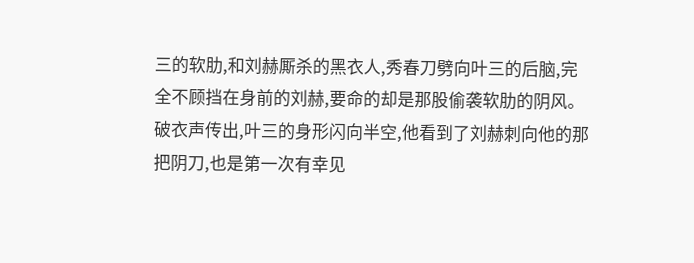三的软肋,和刘赫厮杀的黑衣人,秀春刀劈向叶三的后脑,完全不顾挡在身前的刘赫,要命的却是那股偷袭软肋的阴风。破衣声传出,叶三的身形闪向半空,他看到了刘赫刺向他的那把阴刀,也是第一次有幸见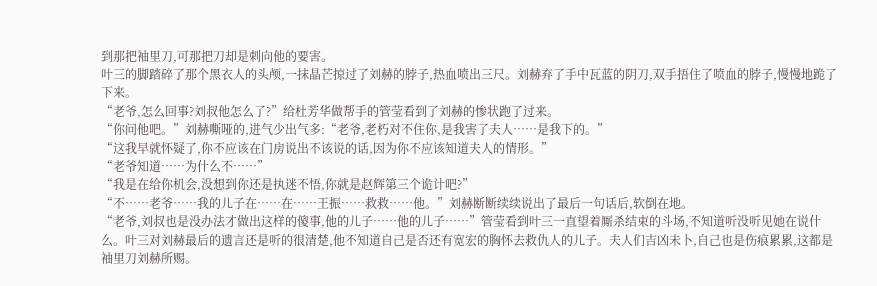到那把袖里刀,可那把刀却是刺向他的要害。
叶三的脚踏碎了那个黑衣人的头颅,一抹晶芒掠过了刘赫的脖子,热血喷出三尺。刘赫弃了手中瓦蓝的阴刀,双手捂住了喷血的脖子,慢慢地跪了下来。
“老爷,怎么回事?刘叔他怎么了?”给杜芳华做帮手的管莹看到了刘赫的惨状跑了过来。
“你问他吧。”刘赫嘶哑的,进气少出气多:“老爷,老朽对不住你,是我害了夫人……是我下的。”
“这我早就怀疑了,你不应该在门房说出不该说的话,因为你不应该知道夫人的情形。”
“老爷知道……为什么不……”
“我是在给你机会,没想到你还是执迷不悟,你就是赵辉第三个诡计吧?”
“不……老爷……我的儿子在……在……王振……救救……他。”刘赫断断续续说出了最后一句话后,软倒在地。
“老爷,刘叔也是没办法才做出这样的傻事,他的儿子……他的儿子……”管莹看到叶三一直望着厮杀结束的斗场,不知道听没听见她在说什么。叶三对刘赫最后的遗言还是听的很清楚,他不知道自己是否还有宽宏的胸怀去救仇人的儿子。夫人们吉凶未卜,自己也是伤痕累累,这都是袖里刀刘赫所赐。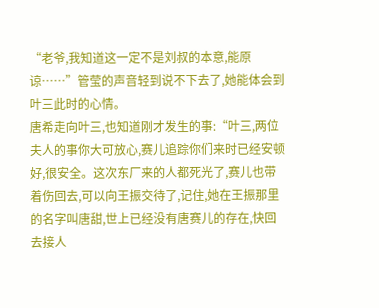“老爷,我知道这一定不是刘叔的本意,能原谅……”管莹的声音轻到说不下去了,她能体会到叶三此时的心情。
唐希走向叶三,也知道刚才发生的事:“叶三,两位夫人的事你大可放心,赛儿追踪你们来时已经安顿好,很安全。这次东厂来的人都死光了,赛儿也带着伤回去,可以向王振交待了,记住,她在王振那里的名字叫唐甜,世上已经没有唐赛儿的存在,快回去接人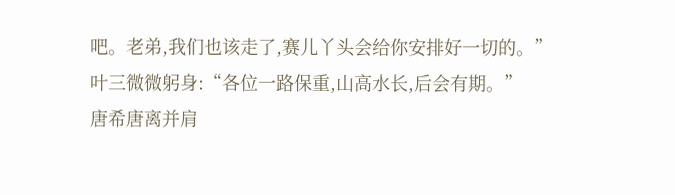吧。老弟,我们也该走了,赛儿丫头会给你安排好一切的。”
叶三微微躬身:“各位一路保重,山高水长,后会有期。”
唐希唐离并肩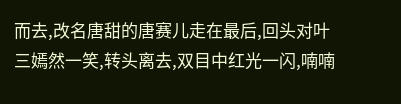而去,改名唐甜的唐赛儿走在最后,回头对叶三嫣然一笑,转头离去,双目中红光一闪,喃喃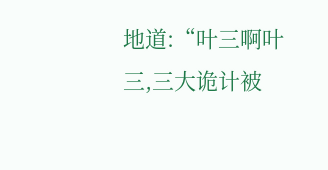地道:“叶三啊叶三,三大诡计被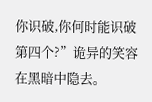你识破,你何时能识破第四个?”诡异的笑容在黑暗中隐去。